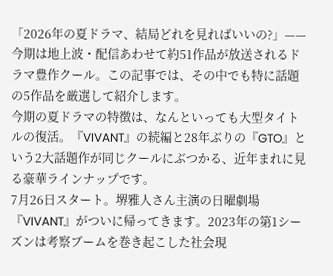「2026年の夏ドラマ、結局どれを見ればいいの?」——今期は地上波・配信あわせて約51作品が放送されるドラマ豊作クール。この記事では、その中でも特に話題の5作品を厳選して紹介します。
今期の夏ドラマの特徴は、なんといっても大型タイトルの復活。『VIVANT』の続編と28年ぶりの『GTO』という2大話題作が同じクールにぶつかる、近年まれに見る豪華ラインナップです。
7月26日スタート。堺雅人さん主演の日曜劇場『VIVANT』がついに帰ってきます。2023年の第1シーズンは考察ブームを巻き起こした社会現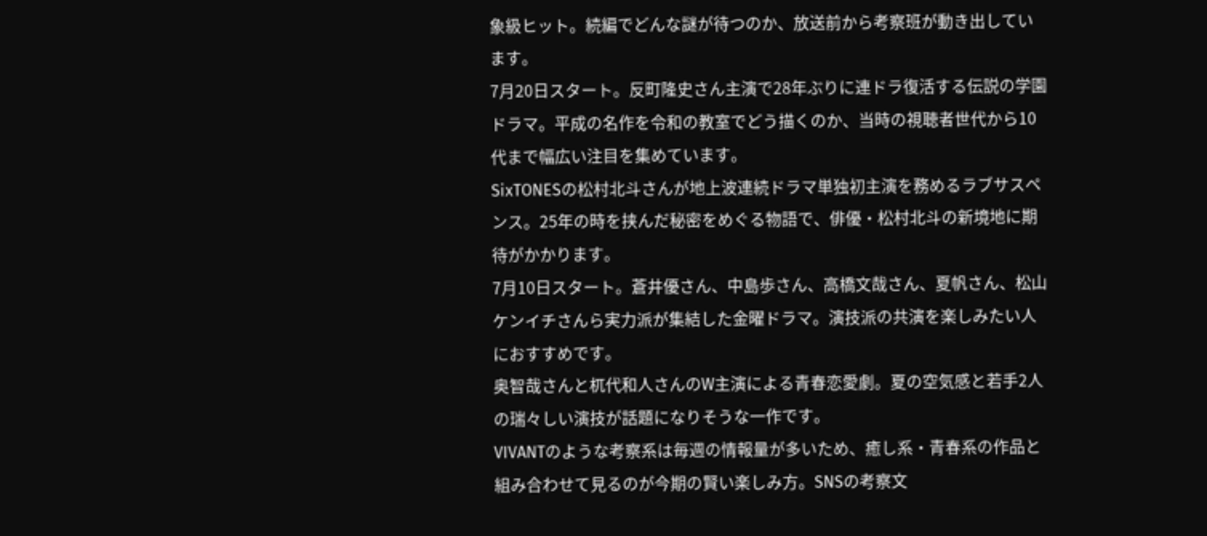象級ヒット。続編でどんな謎が待つのか、放送前から考察班が動き出しています。
7月20日スタート。反町隆史さん主演で28年ぶりに連ドラ復活する伝説の学園ドラマ。平成の名作を令和の教室でどう描くのか、当時の視聴者世代から10代まで幅広い注目を集めています。
SixTONESの松村北斗さんが地上波連続ドラマ単独初主演を務めるラブサスペンス。25年の時を挟んだ秘密をめぐる物語で、俳優・松村北斗の新境地に期待がかかります。
7月10日スタート。蒼井優さん、中島歩さん、高橋文哉さん、夏帆さん、松山ケンイチさんら実力派が集結した金曜ドラマ。演技派の共演を楽しみたい人におすすめです。
奥智哉さんと杌代和人さんのW主演による青春恋愛劇。夏の空気感と若手2人の瑞々しい演技が話題になりそうな一作です。
VIVANTのような考察系は毎週の情報量が多いため、癒し系・青春系の作品と組み合わせて見るのが今期の賢い楽しみ方。SNSの考察文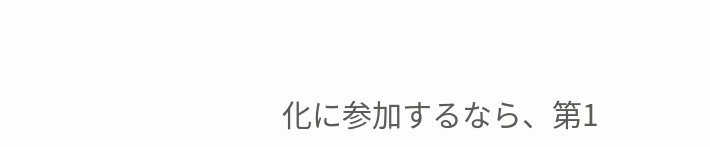化に参加するなら、第1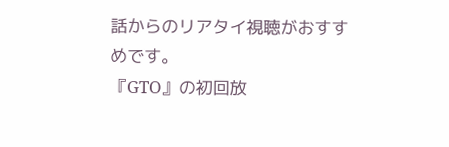話からのリアタイ視聴がおすすめです。
『GTO』の初回放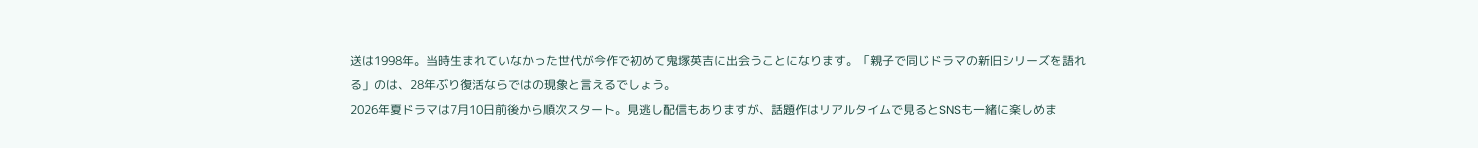送は1998年。当時生まれていなかった世代が今作で初めて鬼塚英吉に出会うことになります。「親子で同じドラマの新旧シリーズを語れる」のは、28年ぶり復活ならではの現象と言えるでしょう。
2026年夏ドラマは7月10日前後から順次スタート。見逃し配信もありますが、話題作はリアルタイムで見るとSNSも一緒に楽しめま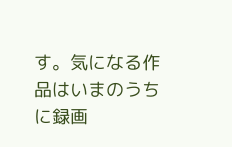す。気になる作品はいまのうちに録画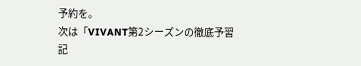予約を。
次は「VIVANT第2シーズンの徹底予習記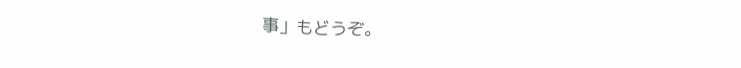事」もどうぞ。